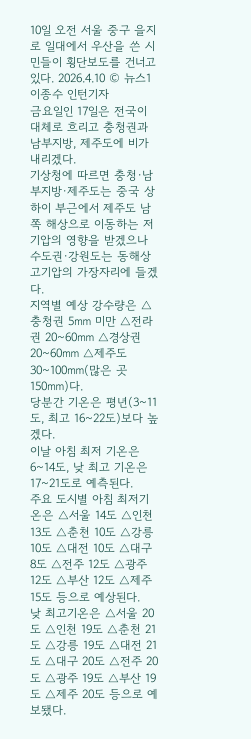10일 오전 서울 중구 을지로 일대에서 우산을 쓴 시민들이 횡단보도를 건너고 있다. 2026.4.10 © 뉴스1 이종수 인턴기자
금요일인 17일은 전국이 대체로 흐리고 충청권과 남부지방, 제주도에 비가 내리겠다.
기상청에 따르면 충청·남부지방·제주도는 중국 상하이 부근에서 제주도 남쪽 해상으로 이동하는 저기압의 영향을 받겠으나 수도권·강원도는 동해상 고기압의 가장자리에 들겠다.
지역별 예상 강수량은 △충청권 5㎜ 미만 △전라권 20~60㎜ △경상권 20~60㎜ △제주도 30~100㎜(많은 곳 150㎜)다.
당분간 기온은 평년(3~11도, 최고 16~22도)보다 높겠다.
이날 아침 최저 기온은 6~14도, 낮 최고 기온은 17~21도로 예측된다.
주요 도시별 아침 최저기온은 △서울 14도 △인천 13도 △춘천 10도 △강릉 10도 △대전 10도 △대구 8도 △전주 12도 △광주 12도 △부산 12도 △제주 15도 등으로 예상된다.
낮 최고기온은 △서울 20도 △인천 19도 △춘천 21도 △강릉 19도 △대전 21도 △대구 20도 △전주 20도 △광주 19도 △부산 19도 △제주 20도 등으로 예보됐다.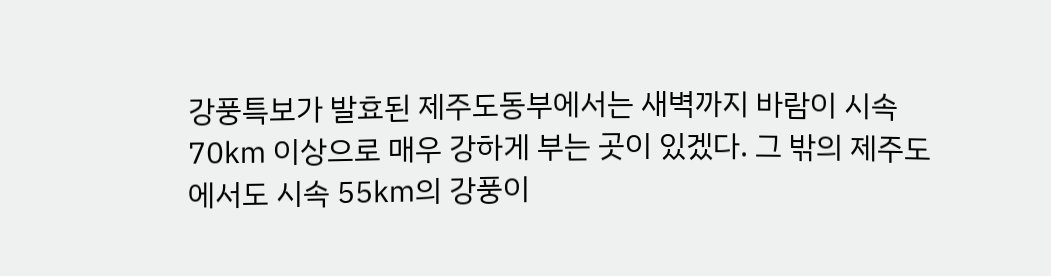강풍특보가 발효된 제주도동부에서는 새벽까지 바람이 시속 70㎞ 이상으로 매우 강하게 부는 곳이 있겠다. 그 밖의 제주도에서도 시속 55㎞의 강풍이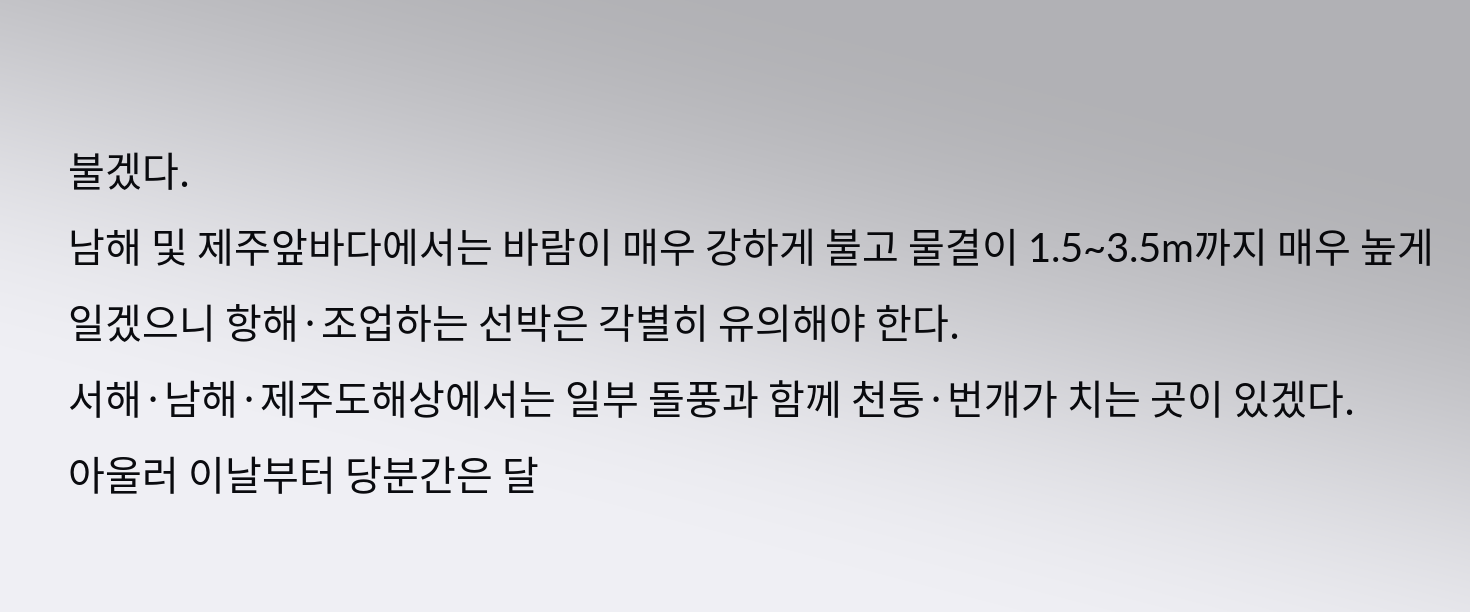불겠다.
남해 및 제주앞바다에서는 바람이 매우 강하게 불고 물결이 1.5~3.5m까지 매우 높게 일겠으니 항해·조업하는 선박은 각별히 유의해야 한다.
서해·남해·제주도해상에서는 일부 돌풍과 함께 천둥·번개가 치는 곳이 있겠다.
아울러 이날부터 당분간은 달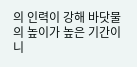의 인력이 강해 바닷물의 높이가 높은 기간이니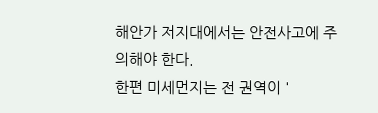해안가 저지대에서는 안전사고에 주의해야 한다.
한편 미세먼지는 전 권역이 '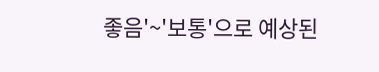좋음'~'보통'으로 예상된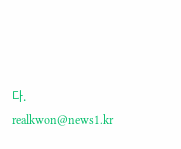다.
realkwon@news1.kr